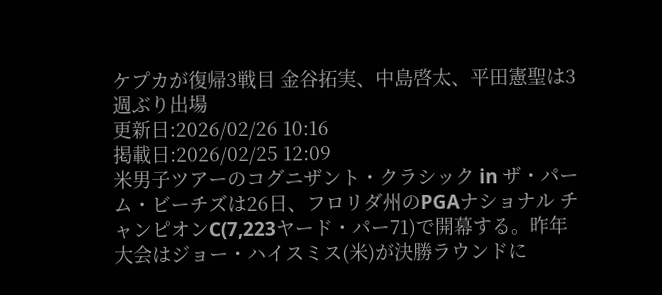ケプカが復帰3戦目 金谷拓実、中島啓太、平田憲聖は3週ぶり出場
更新日:2026/02/26 10:16
掲載日:2026/02/25 12:09
米男子ツアーのコグニザント・クラシック in ザ・パーム・ビーチズは26日、フロリダ州のPGAナショナル チャンピオンC(7,223ヤード・パー71)で開幕する。昨年大会はジョー・ハイスミス(米)が決勝ラウンドに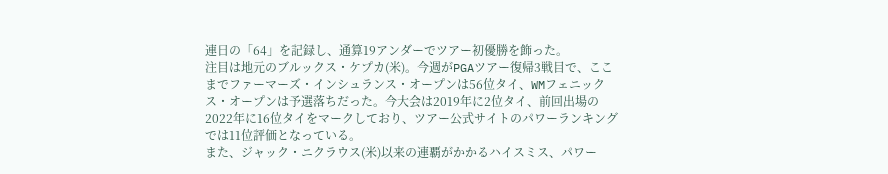連日の「64」を記録し、通算19アンダーでツアー初優勝を飾った。
注目は地元のブルックス・ケプカ(米)。今週がPGAツアー復帰3戦目で、ここまでファーマーズ・インシュランス・オープンは56位タイ、WMフェニックス・オープンは予選落ちだった。今大会は2019年に2位タイ、前回出場の2022年に16位タイをマークしており、ツアー公式サイトのパワーランキングでは11位評価となっている。
また、ジャック・ニクラウス(米)以来の連覇がかかるハイスミス、パワー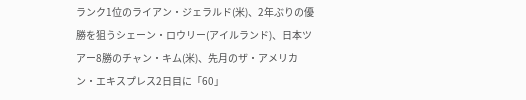ランク1位のライアン・ジェラルド(米)、2年ぶりの優勝を狙うシェーン・ロウリー(アイルランド)、日本ツアー8勝のチャン・キム(米)、先月のザ・アメリカン・エキスプレス2日目に「60」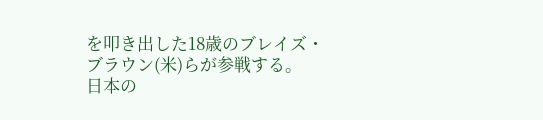を叩き出した18歳のブレイズ・ブラウン(米)らが参戦する。
日本の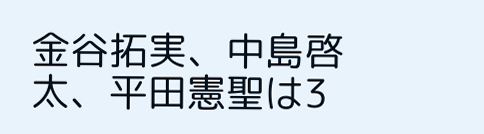金谷拓実、中島啓太、平田憲聖は3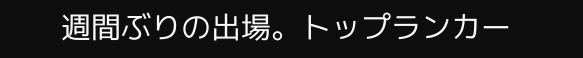週間ぶりの出場。トップランカー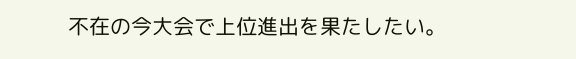不在の今大会で上位進出を果たしたい。